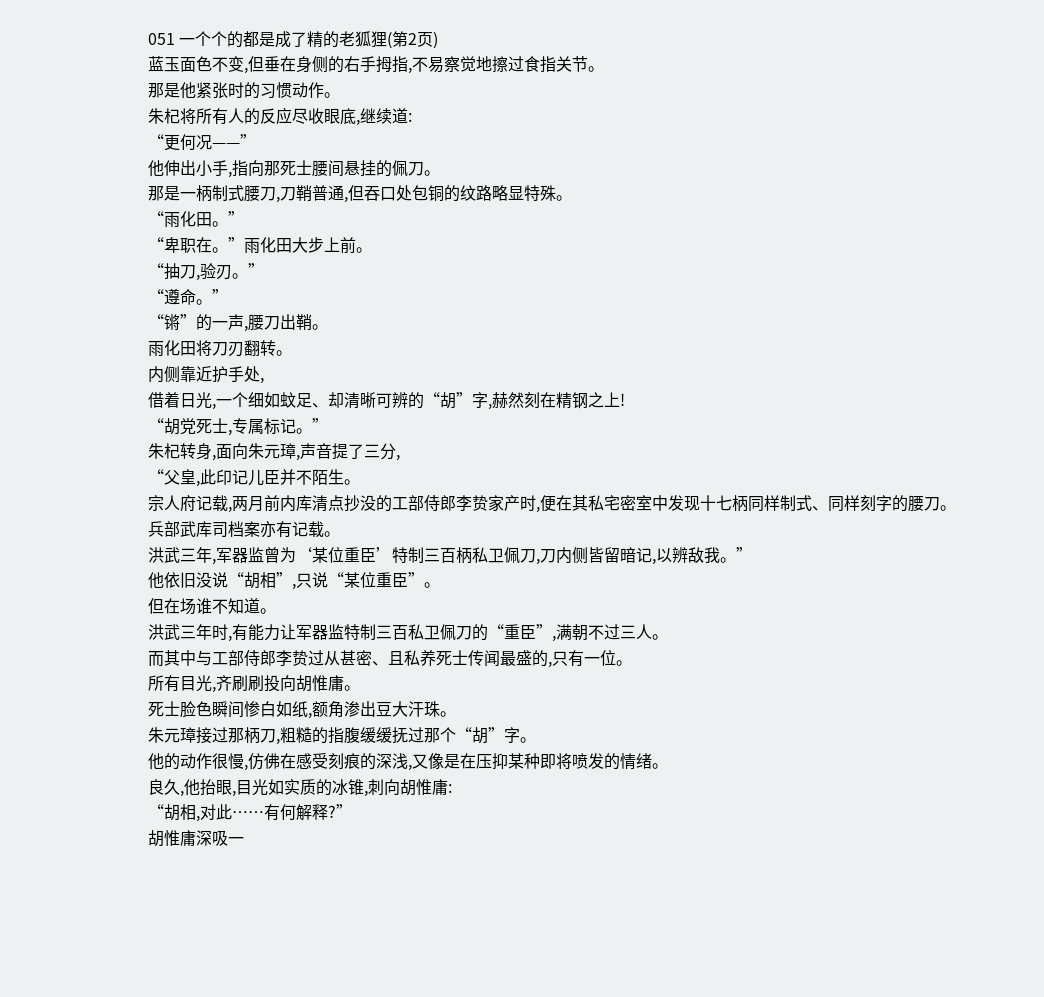051 一个个的都是成了精的老狐狸(第2页)
蓝玉面色不变,但垂在身侧的右手拇指,不易察觉地擦过食指关节。
那是他紧张时的习惯动作。
朱杞将所有人的反应尽收眼底,继续道:
“更何况——”
他伸出小手,指向那死士腰间悬挂的佩刀。
那是一柄制式腰刀,刀鞘普通,但吞口处包铜的纹路略显特殊。
“雨化田。”
“卑职在。”雨化田大步上前。
“抽刀,验刃。”
“遵命。”
“锵”的一声,腰刀出鞘。
雨化田将刀刃翻转。
内侧靠近护手处,
借着日光,一个细如蚊足、却清晰可辨的“胡”字,赫然刻在精钢之上!
“胡党死士,专属标记。”
朱杞转身,面向朱元璋,声音提了三分,
“父皇,此印记儿臣并不陌生。
宗人府记载,两月前内库清点抄没的工部侍郎李贽家产时,便在其私宅密室中发现十七柄同样制式、同样刻字的腰刀。
兵部武库司档案亦有记载。
洪武三年,军器监曾为‘某位重臣’特制三百柄私卫佩刀,刀内侧皆留暗记,以辨敌我。”
他依旧没说“胡相”,只说“某位重臣”。
但在场谁不知道。
洪武三年时,有能力让军器监特制三百私卫佩刀的“重臣”,满朝不过三人。
而其中与工部侍郎李贽过从甚密、且私养死士传闻最盛的,只有一位。
所有目光,齐刷刷投向胡惟庸。
死士脸色瞬间惨白如纸,额角渗出豆大汗珠。
朱元璋接过那柄刀,粗糙的指腹缓缓抚过那个“胡”字。
他的动作很慢,仿佛在感受刻痕的深浅,又像是在压抑某种即将喷发的情绪。
良久,他抬眼,目光如实质的冰锥,刺向胡惟庸:
“胡相,对此……有何解释?”
胡惟庸深吸一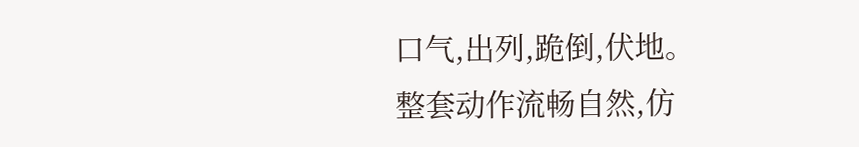口气,出列,跪倒,伏地。
整套动作流畅自然,仿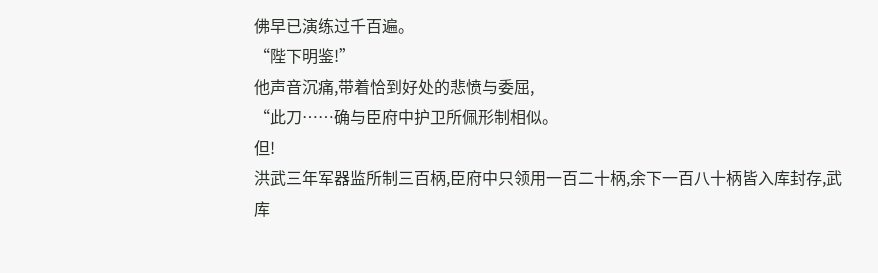佛早已演练过千百遍。
“陛下明鉴!”
他声音沉痛,带着恰到好处的悲愤与委屈,
“此刀……确与臣府中护卫所佩形制相似。
但!
洪武三年军器监所制三百柄,臣府中只领用一百二十柄,余下一百八十柄皆入库封存,武库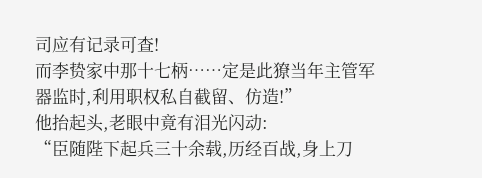司应有记录可查!
而李贽家中那十七柄……定是此獠当年主管军器监时,利用职权私自截留、仿造!”
他抬起头,老眼中竟有泪光闪动:
“臣随陛下起兵三十余载,历经百战,身上刀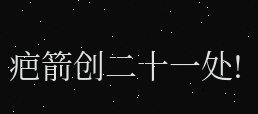疤箭创二十一处!